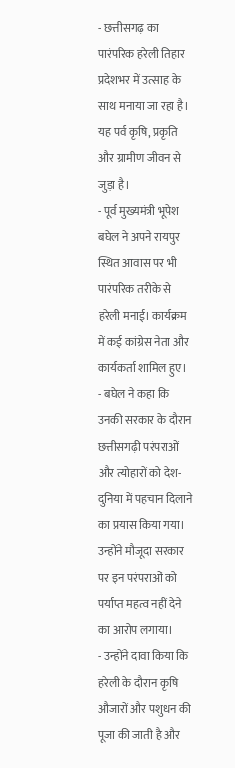- छत्तीसगढ़ का पारंपरिक हरेली तिहार प्रदेशभर में उत्साह के साथ मनाया जा रहा है। यह पर्व कृषि, प्रकृति और ग्रामीण जीवन से जुड़ा है।
- पूर्व मुख्यमंत्री भूपेश बघेल ने अपने रायपुर स्थित आवास पर भी पारंपरिक तरीके से हरेली मनाई। कार्यक्रम में कई कांग्रेस नेता और कार्यकर्ता शामिल हुए।
- बघेल ने कहा कि उनकी सरकार के दौरान छत्तीसगढ़ी परंपराओं और त्योहारों को देश-दुनिया में पहचान दिलाने का प्रयास किया गया। उन्होंने मौजूदा सरकार पर इन परंपराओं को पर्याप्त महत्व नहीं देने का आरोप लगाया।
- उन्होंने दावा किया कि हरेली के दौरान कृषि औजारों और पशुधन की पूजा की जाती है और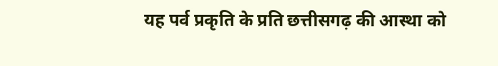यह पर्व प्रकृति के प्रति छत्तीसगढ़ की आस्था को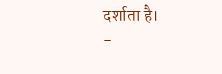दर्शाता है।
-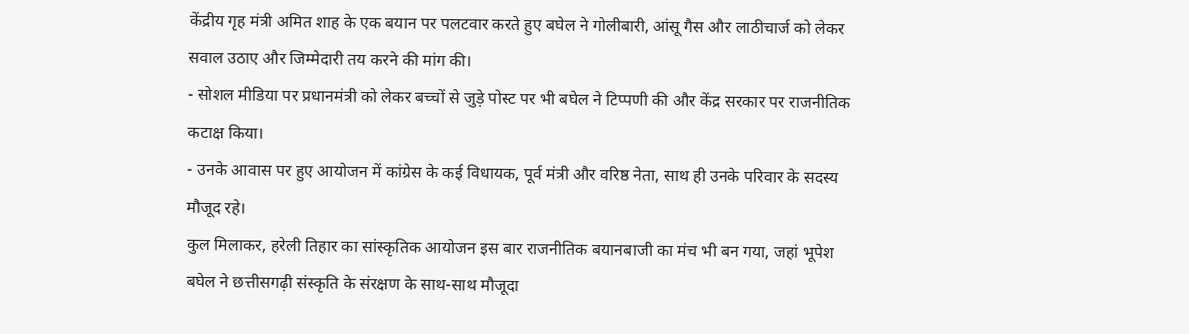केंद्रीय गृह मंत्री अमित शाह के एक बयान पर पलटवार करते हुए बघेल ने गोलीबारी, आंसू गैस और लाठीचार्ज को लेकर सवाल उठाए और जिम्मेदारी तय करने की मांग की।
- सोशल मीडिया पर प्रधानमंत्री को लेकर बच्चों से जुड़े पोस्ट पर भी बघेल ने टिप्पणी की और केंद्र सरकार पर राजनीतिक कटाक्ष किया।
- उनके आवास पर हुए आयोजन में कांग्रेस के कई विधायक, पूर्व मंत्री और वरिष्ठ नेता, साथ ही उनके परिवार के सदस्य मौजूद रहे।
कुल मिलाकर, हरेली तिहार का सांस्कृतिक आयोजन इस बार राजनीतिक बयानबाजी का मंच भी बन गया, जहां भूपेश बघेल ने छत्तीसगढ़ी संस्कृति के संरक्षण के साथ-साथ मौजूदा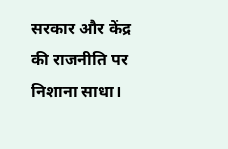सरकार और केंद्र की राजनीति पर निशाना साधा।